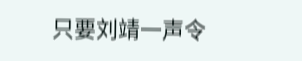只要刘靖一声令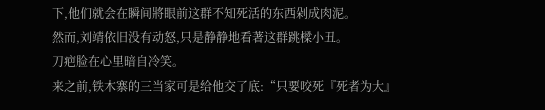下,他们就会在瞬间將眼前这群不知死活的东西剁成肉泥。
然而,刘靖依旧没有动怒,只是静静地看著这群跳樑小丑。
刀疤脸在心里暗自冷笑。
来之前,铁木寨的三当家可是给他交了底:“只要咬死『死者为大』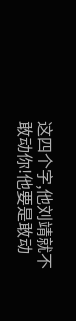这四个字,他刘靖就不敢动你!他要是敢动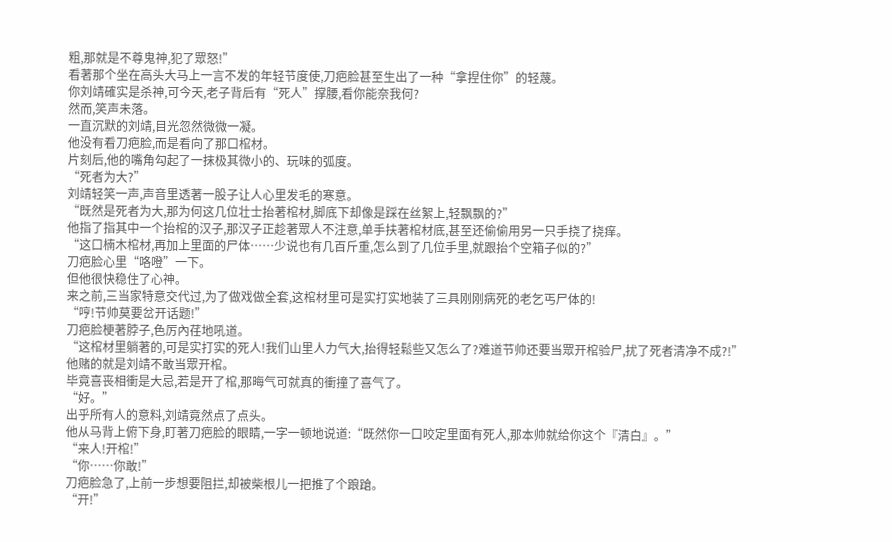粗,那就是不尊鬼神,犯了眾怒!”
看著那个坐在高头大马上一言不发的年轻节度使,刀疤脸甚至生出了一种“拿捏住你”的轻蔑。
你刘靖確实是杀神,可今天,老子背后有“死人”撑腰,看你能奈我何?
然而,笑声未落。
一直沉默的刘靖,目光忽然微微一凝。
他没有看刀疤脸,而是看向了那口棺材。
片刻后,他的嘴角勾起了一抹极其微小的、玩味的弧度。
“死者为大?”
刘靖轻笑一声,声音里透著一股子让人心里发毛的寒意。
“既然是死者为大,那为何这几位壮士抬著棺材,脚底下却像是踩在丝絮上,轻飘飘的?”
他指了指其中一个抬棺的汉子,那汉子正趁著眾人不注意,单手扶著棺材底,甚至还偷偷用另一只手挠了挠痒。
“这口楠木棺材,再加上里面的尸体……少说也有几百斤重,怎么到了几位手里,就跟抬个空箱子似的?”
刀疤脸心里“咯噔”一下。
但他很快稳住了心神。
来之前,三当家特意交代过,为了做戏做全套,这棺材里可是实打实地装了三具刚刚病死的老乞丐尸体的!
“哼!节帅莫要岔开话题!”
刀疤脸梗著脖子,色厉內荏地吼道。
“这棺材里躺著的,可是实打实的死人!我们山里人力气大,抬得轻鬆些又怎么了?难道节帅还要当眾开棺验尸,扰了死者清净不成?!”
他赌的就是刘靖不敢当眾开棺。
毕竟喜丧相衝是大忌,若是开了棺,那晦气可就真的衝撞了喜气了。
“好。”
出乎所有人的意料,刘靖竟然点了点头。
他从马背上俯下身,盯著刀疤脸的眼睛,一字一顿地说道:“既然你一口咬定里面有死人,那本帅就给你这个『清白』。”
“来人!开棺!”
“你……你敢!”
刀疤脸急了,上前一步想要阻拦,却被柴根儿一把推了个踉蹌。
“开!”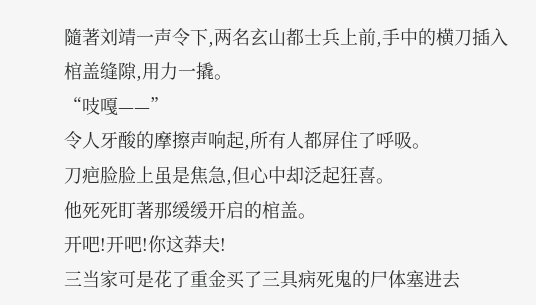隨著刘靖一声令下,两名玄山都士兵上前,手中的横刀插入棺盖缝隙,用力一撬。
“吱嘎——”
令人牙酸的摩擦声响起,所有人都屏住了呼吸。
刀疤脸脸上虽是焦急,但心中却泛起狂喜。
他死死盯著那缓缓开启的棺盖。
开吧!开吧!你这莽夫!
三当家可是花了重金买了三具病死鬼的尸体塞进去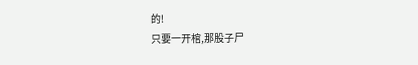的!
只要一开棺,那股子尸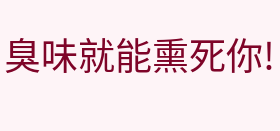臭味就能熏死你!